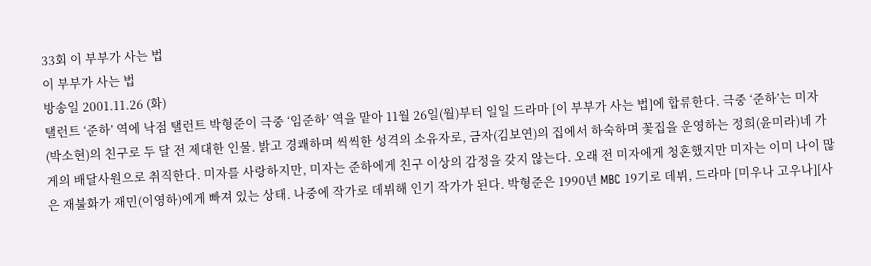33회 이 부부가 사는 법
이 부부가 사는 법
방송일 2001.11.26 (화)
탤런트 ‘준하’ 역에 낙점 탤런트 박형준이 극중 ‘임준하’ 역을 맡아 11월 26일(월)부터 일일 드라마 [이 부부가 사는 법]에 합류한다. 극중 ‘준하’는 미자(박소현)의 친구로 두 달 전 제대한 인물. 밝고 경쾌하며 씩씩한 성격의 소유자로, 금자(김보연)의 집에서 하숙하며 꽃집을 운영하는 정희(윤미라)네 가게의 배달사원으로 취직한다. 미자를 사랑하지만, 미자는 준하에게 친구 이상의 감정을 갖지 않는다. 오래 전 미자에게 청혼했지만 미자는 이미 나이 많은 재불화가 재민(이영하)에게 빠져 있는 상태. 나중에 작가로 데뷔해 인기 작가가 된다. 박형준은 1990년 MBC 19기로 데뷔, 드라마 [미우나 고우나][사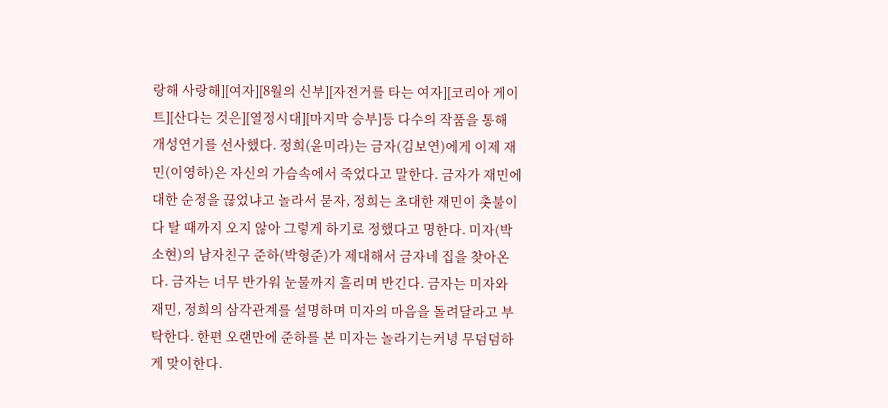랑해 사랑해][여자][8월의 신부][자전거를 타는 여자][코리아 게이트][산다는 것은][열정시대][마지막 승부]등 다수의 작품을 통해 개성연기를 선사했다. 정희(윤미라)는 금자(김보연)에게 이제 재민(이영하)은 자신의 가슴속에서 죽었다고 말한다. 금자가 재민에 대한 순정을 끊었냐고 놀라서 묻자, 정희는 초대한 재민이 촛불이 다 탈 때까지 오지 않아 그렇게 하기로 정했다고 명한다. 미자(박소현)의 남자친구 준하(박형준)가 제대해서 금자네 집을 찾아온다. 금자는 너무 반가워 눈물까지 흘리며 반긴다. 금자는 미자와 재민, 정희의 삼각관계를 설명하며 미자의 마음을 돌려달라고 부탁한다. 한편 오랜만에 준하를 본 미자는 놀라기는커녕 무덤덤하게 맞이한다.